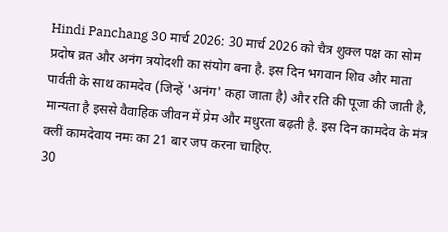Hindi Panchang 30 मार्च 2026: 30 मार्च 2026 को चैत्र शुक्ल पक्ष का सोम प्रदोष व्रत और अनंग त्रयोदशी का संयोग बना है. इस दिन भगवान शिव और माता पार्वती के साथ कामदेव (जिन्हें 'अनंग' कहा जाता है) और रति की पूजा की जाती है, मान्यता है इससे वैवाहिक जीवन में प्रेम और मधुरता बढ़ती है. इस दिन कामदेव के मंत्र क्लीं कामदेवाय नमः का 21 बार जप करना चाहिए.
30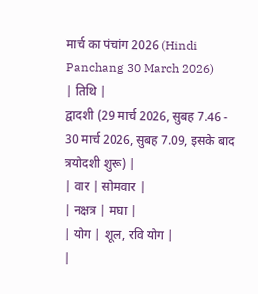मार्च का पंचांग 2026 (Hindi Panchang 30 March 2026)
| तिथि |
द्वादशी (29 मार्च 2026, सुबह 7.46 - 30 मार्च 2026, सुबह 7.09, इसके बाद त्रयोदशी शुरू) |
| वार | सोमवार |
| नक्षत्र | मघा |
| योग | शूल, रवि योग |
|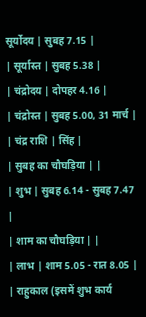सूर्योदय | सुबह 7.15 |
| सूर्यास्त | सुबह 5.38 |
| चंद्रोदय | दोपहर 4.16 |
| चंद्रोस्त | सुबह 5.00, 31 मार्च |
| चंद्र राशि | सिंह |
| सुबह का चौघड़िया | |
| शुभ | सुबह 6.14 - सुबह 7.47 |
| शाम का चौघड़िया | |
| लाभ | शाम 5.05 - रात 8.05 |
| राहुकाल (इसमें शुभ कार्य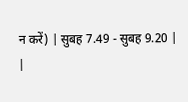न करें) | सुबह 7.49 - सुबह 9.20 |
|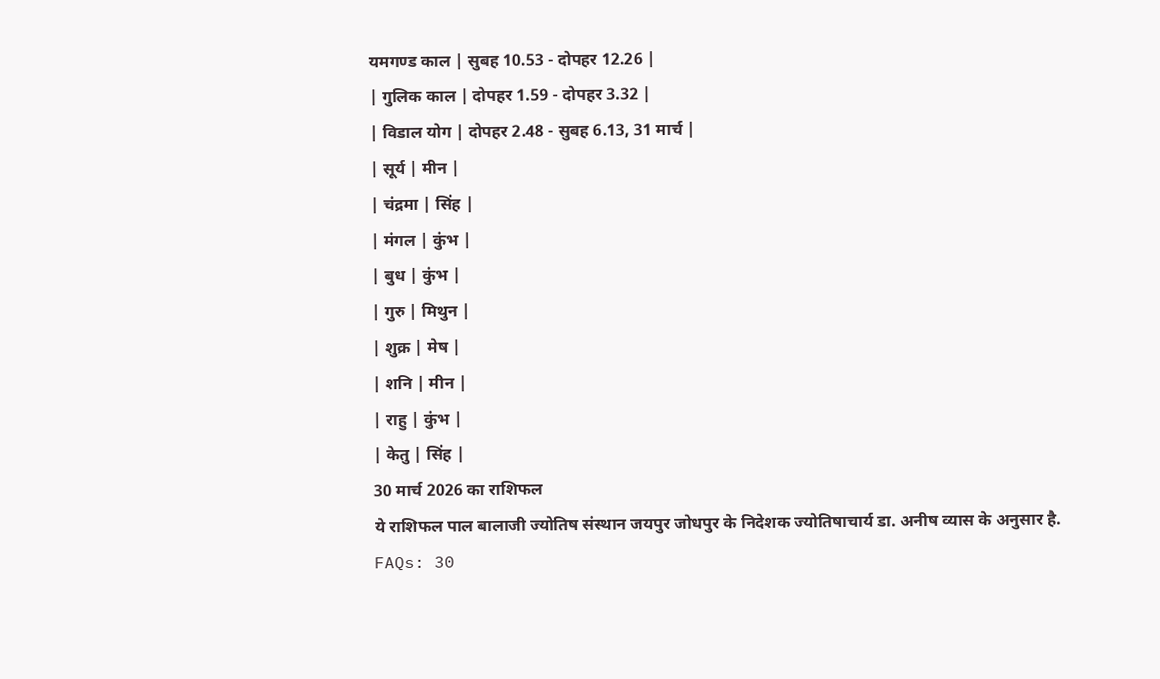यमगण्ड काल | सुबह 10.53 - दोपहर 12.26 |
| गुलिक काल | दोपहर 1.59 - दोपहर 3.32 |
| विडाल योग | दोपहर 2.48 - सुबह 6.13, 31 मार्च |
| सूर्य | मीन |
| चंद्रमा | सिंह |
| मंगल | कुंभ |
| बुध | कुंभ |
| गुरु | मिथुन |
| शुक्र | मेष |
| शनि | मीन |
| राहु | कुंभ |
| केतु | सिंह |
30 मार्च 2026 का राशिफल
ये राशिफल पाल बालाजी ज्योतिष संस्थान जयपुर जोधपुर के निदेशक ज्योतिषाचार्य डा. अनीष व्यास के अनुसार है.
FAQs: 30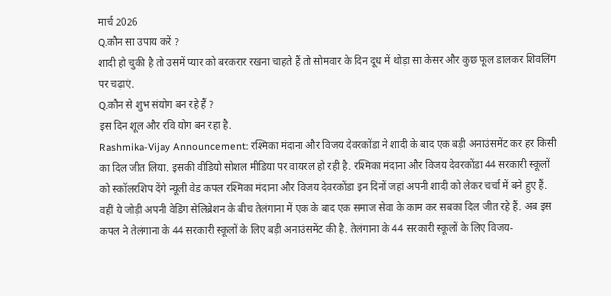मार्च 2026
Q.कौन सा उपाय करें ?
शादी हो चुकी है तो उसमें प्यार को बरकरार रखना चाहते हैं तो सोमवार के दिन दूध में थोड़ा सा केसर और कुछ फूल डालकर शिवलिंग पर चढ़ाएं.
Q.कौन से शुभ संयोग बन रहे हैं ?
इस दिन शूल और रवि योग बन रहा है.
Rashmika-Vijay Announcement: रश्मिका मंदाना और विजय देवरकोंडा ने शादी के बाद एक बड़ी अनाउंसमेंट कर हर किसी का दिल जीत लिया. इसकी वीडियो सोशल मीडिया पर वायरल हो रही है. रश्मिका मंदाना और विजय देवरकोंडा 44 सरकारी स्कूलों को स्कॉलरशिप देंगे न्यूली वेड कपल रश्मिका मंदाना और विजय देवरकोंडा इन दिनों जहां अपनी शादी को लेकर चर्चा में बने हुए हैं. वहीं ये जोड़ी अपनी वेडिंग सेलिब्रेशन के बीच तेलंगाना में एक के बाद एक समाज सेवा के काम कर सबका दिल जीत रहे हैं. अब इस कपल ने तेलंगाना के 44 सरकारी स्कूलों के लिए बड़ी अनाउंसमेंट की है. तेलंगाना के 44 सरकारी स्कूलों के लिए विजय-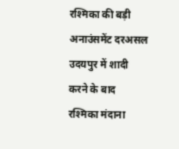रश्मिका की बड़ी अनाउंसमेंट दरअसल उदयपुर में शादी करने के बाद रश्मिका मंदाना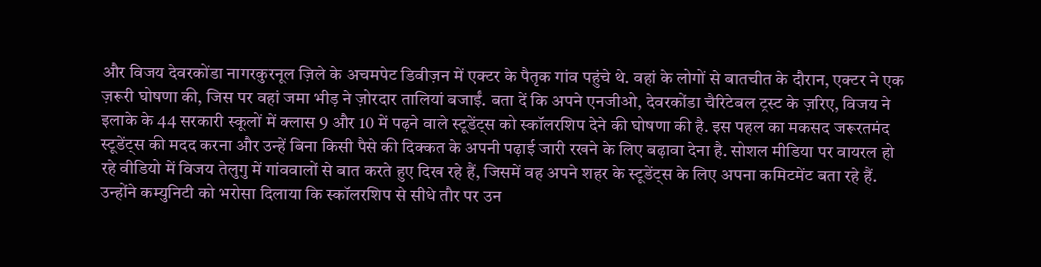और विजय देवरकोंडा नागरकुरनूल ज़िले के अचमपेट डिवीज़न में एक्टर के पैतृक गांव पहुंचे थे. वहां के लोगों से बातचीत के दौरान, एक्टर ने एक ज़रूरी घोषणा की, जिस पर वहां जमा भीड़ ने ज़ोरदार तालियां बजाईं. बता दें कि अपने एनजीओ, देवरकोंडा चैरिटेबल ट्रस्ट के ज़रिए, विजय ने इलाके के 44 सरकारी स्कूलों में क्लास 9 और 10 में पढ़ने वाले स्टूडेंट्स को स्कॉलरशिप देने की घोषणा की है. इस पहल का मकसद जरूरतमंद स्टूडेंट्स की मदद करना और उन्हें बिना किसी पैसे की दिक्कत के अपनी पढ़ाई जारी रखने के लिए बढ़ावा देना है. सोशल मीडिया पर वायरल हो रहे वीडियो में विजय तेलुगु में गांववालों से बात करते हुए दिख रहे हैं, जिसमें वह अपने शहर के स्टूडेंट्स के लिए अपना कमिटमेंट बता रहे हैं. उन्होंने कम्युनिटी को भरोसा दिलाया कि स्कॉलरशिप से सीधे तौर पर उन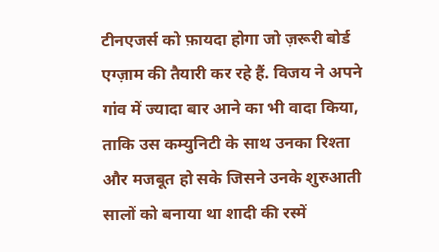टीनएजर्स को फ़ायदा होगा जो ज़रूरी बोर्ड एग्ज़ाम की तैयारी कर रहे हैं. विजय ने अपने गांव में ज्यादा बार आने का भी वादा किया, ताकि उस कम्युनिटी के साथ उनका रिश्ता और मजबूत हो सके जिसने उनके शुरुआती सालों को बनाया था शादी की रस्में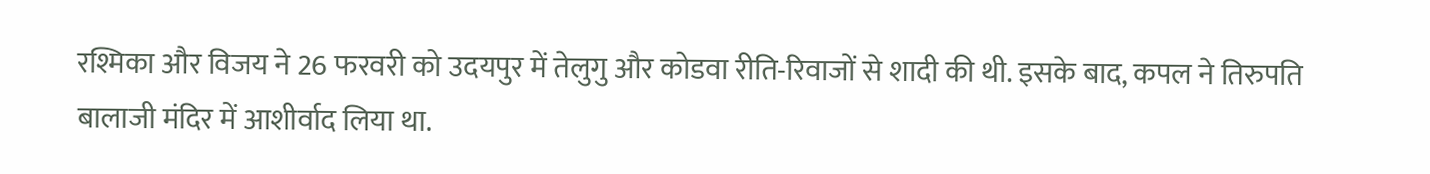रश्मिका और विजय ने 26 फरवरी को उदयपुर में तेलुगु और कोडवा रीति-रिवाजों से शादी की थी. इसके बाद, कपल ने तिरुपति बालाजी मंदिर में आशीर्वाद लिया था.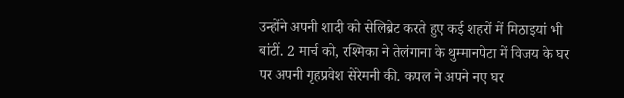उन्होंने अपनी शादी को सेलिब्रेट करते हुए कई शहरों में मिठाइयां भी बांटीं. 2 मार्च को, रश्मिका ने तेलंगाना के थुम्मानपेटा में विजय के घर पर अपनी गृहप्रवेश सेरेमनी की. कपल ने अपने नए घर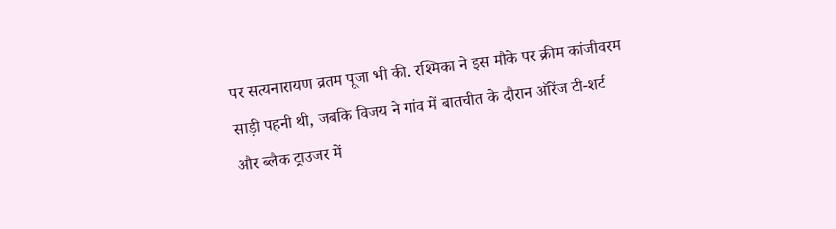पर सत्यनारायण व्रतम पूजा भी की. रश्मिका ने इस मौके पर क्रीम कांजीवरम साड़ी पहनी थी, जबकि विजय ने गांव में बातचीत के दौरान ऑरेंज टी-शर्ट और ब्लैक ट्राउजर में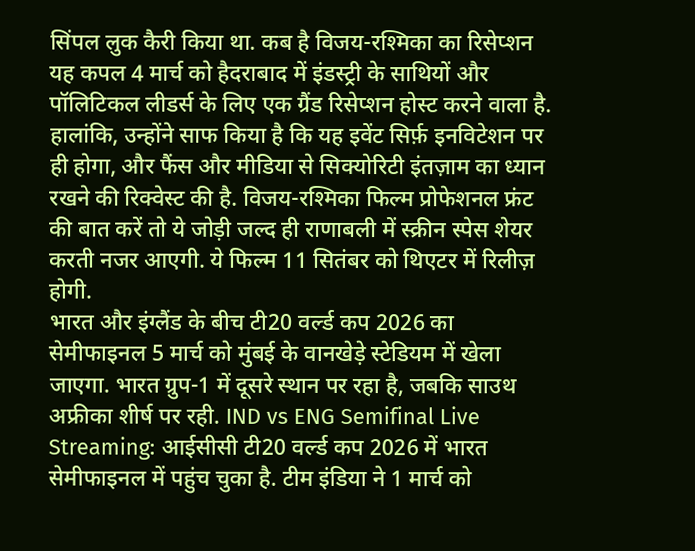सिंपल लुक कैरी किया था. कब है विजय-रश्मिका का रिसेप्शन यह कपल 4 मार्च को हैदराबाद में इंडस्ट्री के साथियों और पॉलिटिकल लीडर्स के लिए एक ग्रैंड रिसेप्शन होस्ट करने वाला है. हालांकि, उन्होंने साफ किया है कि यह इवेंट सिर्फ़ इनविटेशन पर ही होगा, और फैंस और मीडिया से सिक्योरिटी इंतज़ाम का ध्यान रखने की रिक्वेस्ट की है. विजय-रश्मिका फिल्म प्रोफेशनल फ्रंट की बात करें तो ये जोड़ी जल्द ही राणाबली में स्क्रीन स्पेस शेयर करती नजर आएगी. ये फिल्म 11 सितंबर को थिएटर में रिलीज़ होगी.
भारत और इंग्लैंड के बीच टी20 वर्ल्ड कप 2026 का सेमीफाइनल 5 मार्च को मुंबई के वानखेड़े स्टेडियम में खेला जाएगा. भारत ग्रुप-1 में दूसरे स्थान पर रहा है, जबकि साउथ अफ्रीका शीर्ष पर रही. IND vs ENG Semifinal Live Streaming: आईसीसी टी20 वर्ल्ड कप 2026 में भारत सेमीफाइनल में पहुंच चुका है. टीम इंडिया ने 1 मार्च को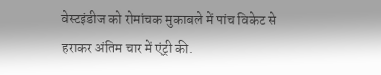वेस्टइंडीज को रोमांचक मुकाबले में पांच विकेट से हराकर अंतिम चार में एंट्री की.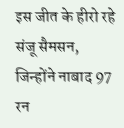इस जीत के हीरो रहे संजू सैमसन, जिन्होंने नाबाद 97 रन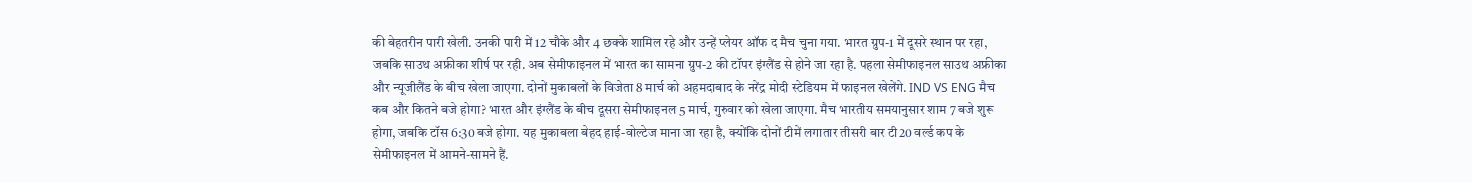की बेहतरीन पारी खेली. उनकी पारी में 12 चौके और 4 छक्के शामिल रहे और उन्हें प्लेयर ऑफ द मैच चुना गया. भारत ग्रुप-1 में दूसरे स्थान पर रहा, जबकि साउथ अफ्रीका शीर्ष पर रही. अब सेमीफाइनल में भारत का सामना ग्रुप-2 की टॉपर इंग्लैंड से होने जा रहा है. पहला सेमीफाइनल साउथ अफ्रीका और न्यूजीलैंड के बीच खेला जाएगा. दोनों मुकाबलों के विजेता 8 मार्च को अहमदाबाद के नरेंद्र मोदी स्टेडियम में फाइनल खेलेंगे. IND VS ENG मैच कब और कितने बजे होगा? भारत और इंग्लैंड के बीच दूसरा सेमीफाइनल 5 मार्च, गुरुवार को खेला जाएगा. मैच भारतीय समयानुसार शाम 7 बजे शुरू होगा, जबकि टॉस 6:30 बजे होगा. यह मुकाबला बेहद हाई-वोल्टेज माना जा रहा है, क्योंकि दोनों टीमें लगातार तीसरी बार टी20 वर्ल्ड कप के सेमीफाइनल में आमने-सामने हैं.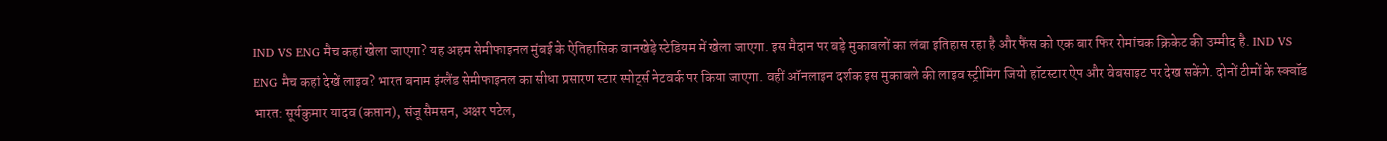IND VS ENG मैच कहां खेला जाएगा? यह अहम सेमीफाइनल मुंबई के ऐतिहासिक वानखेड़े स्टेडियम में खेला जाएगा. इस मैदान पर बड़े मुकाबलों का लंबा इतिहास रहा है और फैंस को एक बार फिर रोमांचक क्रिकेट की उम्मीद है. IND VS ENG मैच कहां देखें लाइव? भारत बनाम इंग्लैंड सेमीफाइनल का सीधा प्रसारण स्टार स्पोर्ट्स नेटवर्क पर किया जाएगा. वहीं ऑनलाइन दर्शक इस मुकाबले की लाइव स्ट्रीमिंग जियो हॉटस्टार ऐप और वेबसाइट पर देख सकेंगे. दोनों टीमों के स्क्वॉड भारत: सूर्यकुमार यादव (कप्तान), संजू सैमसन, अक्षर पटेल,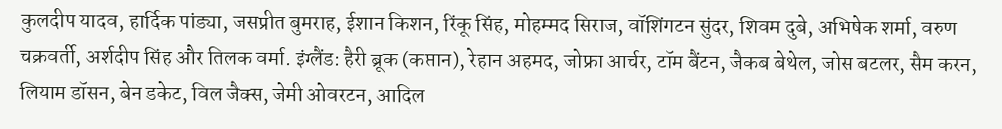कुलदीप यादव, हार्दिक पांड्या, जसप्रीत बुमराह, ईशान किशन, रिंकू सिंह, मोहम्मद सिराज, वॉशिंगटन सुंदर, शिवम दुबे, अभिषेक शर्मा, वरुण चक्रवर्ती, अर्शदीप सिंह और तिलक वर्मा. इंग्लैंड: हैरी ब्रूक (कप्तान), रेहान अहमद, जोफ्रा आर्चर, टॉम बैंटन, जैकब बेथेल, जोस बटलर, सैम करन, लियाम डॉसन, बेन डकेट, विल जैक्स, जेमी ओवरटन, आदिल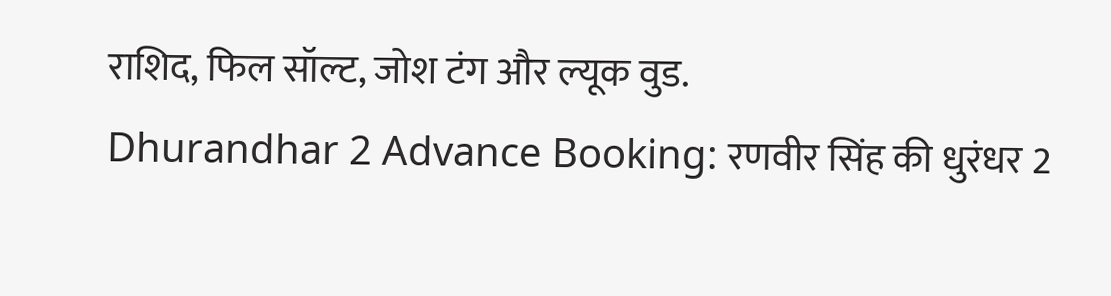राशिद, फिल सॉल्ट, जोश टंग और ल्यूक वुड.
Dhurandhar 2 Advance Booking: रणवीर सिंह की धुरंधर 2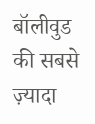बॉलीवुड की सबसे ज़्यादा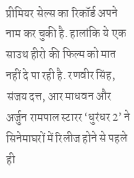प्रीमियर सेल्स का रिकॉर्ड अपने नाम कर चुकी है. हालांकि ये एक साउथ हीरो की फिल्म को मात नहीं दे पा रही है. रणवीर सिंह, संजय दत्त, आर माधवन और अर्जुन रामपाल स्टारर ‘धुरंधर 2’ ने सिनेमाघरों में रिलीज होने से पहले ही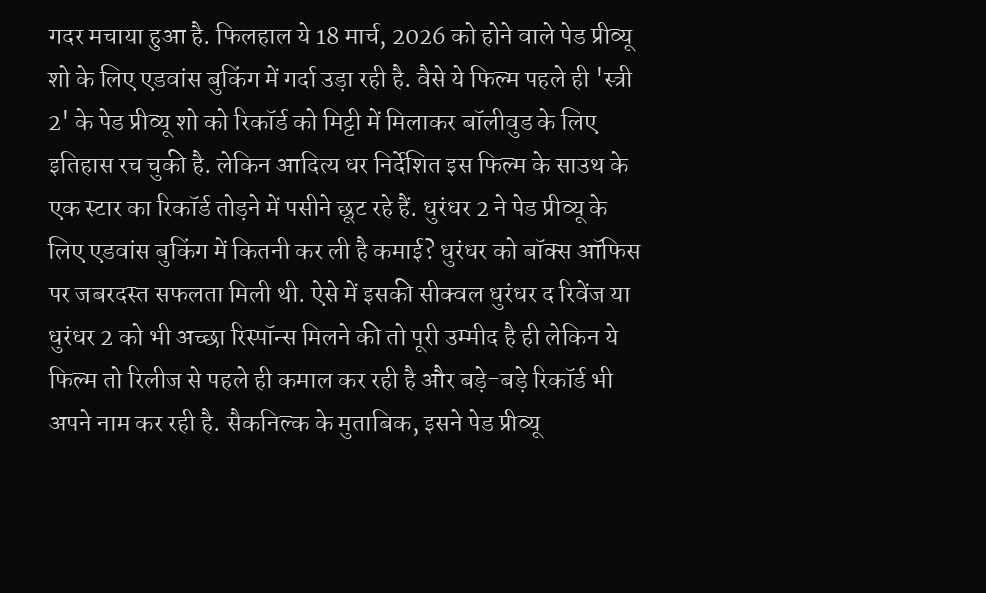गदर मचाया हुआ है. फिलहाल ये 18 मार्च, 2026 को होने वाले पेड प्रीव्यू शो के लिए एडवांस बुकिंग में गर्दा उड़ा रही है. वैसे ये फिल्म पहले ही 'स्त्री 2' के पेड प्रीव्यू शो को रिकॉर्ड को मिट्टी में मिलाकर बॉलीवुड के लिए इतिहास रच चुकी है. लेकिन आदित्य धर निर्देशित इस फिल्म के साउथ के एक स्टार का रिकॉर्ड तोड़ने में पसीने छूट रहे हैं. धुरंधर 2 ने पेड प्रीव्यू के लिए एडवांस बुकिंग में कितनी कर ली है कमाई? धुरंधर को बॉक्स ऑफिस पर जबरदस्त सफलता मिली थी. ऐसे में इसकी सीक्वल धुरंधर द रिवेंज या धुरंधर 2 को भी अच्छा रिस्पॉन्स मिलने की तो पूरी उम्मीद है ही लेकिन ये फिल्म तो रिलीज से पहले ही कमाल कर रही है और बड़े-बड़े रिकॉर्ड भी अपने नाम कर रही है. सैकनिल्क के मुताबिक, इसने पेड प्रीव्यू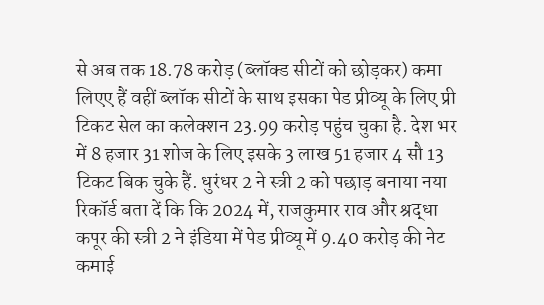से अब तक 18.78 करोड़ (ब्लॉक्ड सीटों को छोड़कर) कमा लिएए हैं वहीं ब्लॉक सीटों के साथ इसका पेड प्रीव्यू के लिए प्री टिकट सेल का कलेक्शन 23.99 करोड़ पहुंच चुका है. देश भर में 8 हजार 31 शोज के लिए इसके 3 लाख 51 हजार 4 सौ 13 टिकट बिक चुके हैं. धुरंधर 2 ने स्त्री 2 को पछाड़ बनाया नया रिकॉर्ड बता दें कि कि 2024 में, राजकुमार राव और श्रद्धा कपूर की स्त्री 2 ने इंडिया में पेड प्रीव्यू में 9.40 करोड़ की नेट कमाई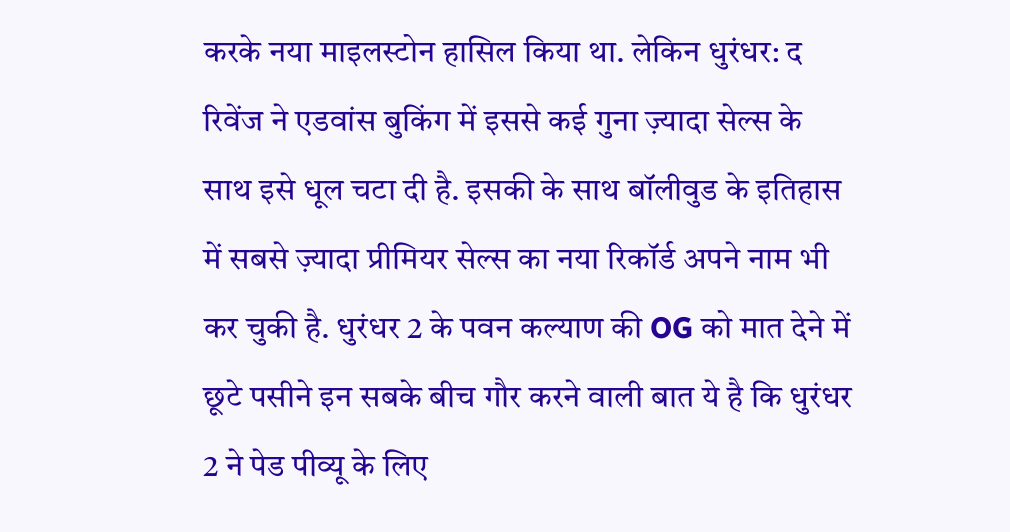करके नया माइलस्टोन हासिल किया था. लेकिन धुरंधर: द रिवेंज ने एडवांस बुकिंग में इससे कई गुना ज़्यादा सेल्स के साथ इसे धूल चटा दी है. इसकी के साथ बॉलीवुड के इतिहास में सबसे ज़्यादा प्रीमियर सेल्स का नया रिकॉर्ड अपने नाम भी कर चुकी है. धुरंधर 2 के पवन कल्याण की OG को मात देने में छूटे पसीने इन सबके बीच गौर करने वाली बात ये है कि धुरंधर 2 ने पेड पीव्यू के लिए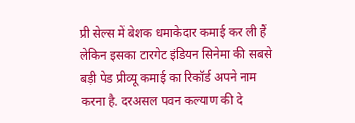प्री सेल्स में बेशक धमाकेदार कमाई कर ली हैं लेकिन इसका टारगेट इंडियन सिनेमा की सबसे बड़ी पेड प्रीव्यू कमाई का रिकॉर्ड अपने नाम करना है. दरअसल पवन कल्याण की दे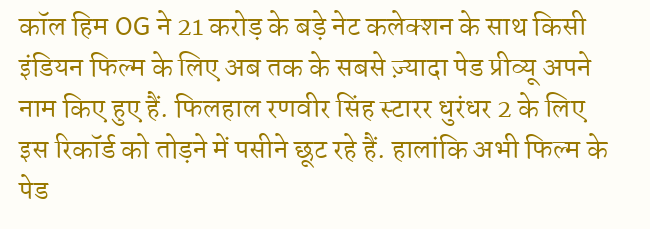कॉल हिम OG ने 21 करोड़ के बड़े नेट कलेक्शन के साथ किसी इंडियन फिल्म के लिए अब तक के सबसे ज़्यादा पेड प्रीव्यू अपने नाम किए हुए हैं. फिलहाल रणवीर सिंह स्टारर धुरंधर 2 के लिए इस रिकॉर्ड को तोड़ने में पसीने छूट रहे हैं. हालांकि अभी फिल्म के पेड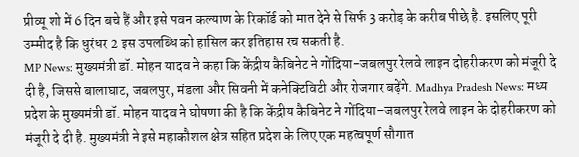प्रीव्यू शो में 6 दिन बचे हैं और इसे पवन कल्याण के रिकॉर्ड को मात देने से सिर्फ 3 करोड़ के करीब पीछे है. इसलिए पूरी उम्मीद है कि धुरंधर 2 इस उपलब्धि को हासिल कर इतिहास रच सकती है.
MP News: मुख्यमंत्री डॉ. मोहन यादव ने कहा कि केंद्रीय कैबिनेट ने गोंदिया-जबलपुर रेलवे लाइन दोहरीकरण को मंजूरी दे दी है, जिससे बालाघाट, जबलपुर, मंडला और सिवनी में कनेक्टिविटी और रोजगार बढ़ेंगे. Madhya Pradesh News: मध्य प्रदेश के मुख्यमंत्री डॉ. मोहन यादव ने घोषणा की है कि केंद्रीय कैबिनेट ने गोंदिया–जबलपुर रेलवे लाइन के दोहरीकरण को मंजूरी दे दी है. मुख्यमंत्री ने इसे महाकौशल क्षेत्र सहित प्रदेश के लिए एक महत्वपूर्ण सौगात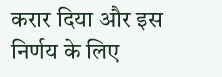करार दिया और इस निर्णय के लिए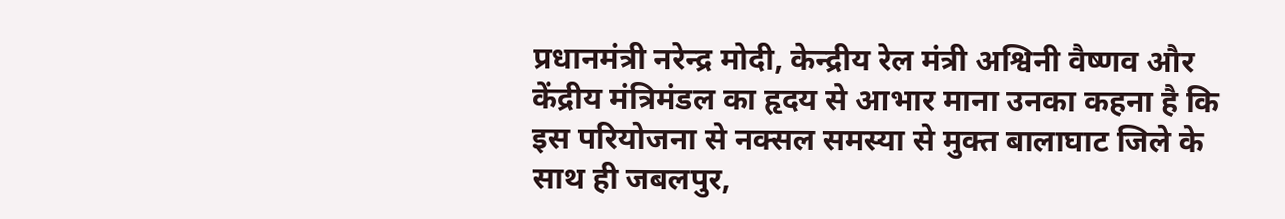प्रधानमंत्री नरेन्द्र मोदी, केन्द्रीय रेल मंत्री अश्विनी वैष्णव और केंद्रीय मंत्रिमंडल का हृदय से आभार माना उनका कहना है कि इस परियोजना से नक्सल समस्या से मुक्त बालाघाट जिले के साथ ही जबलपुर,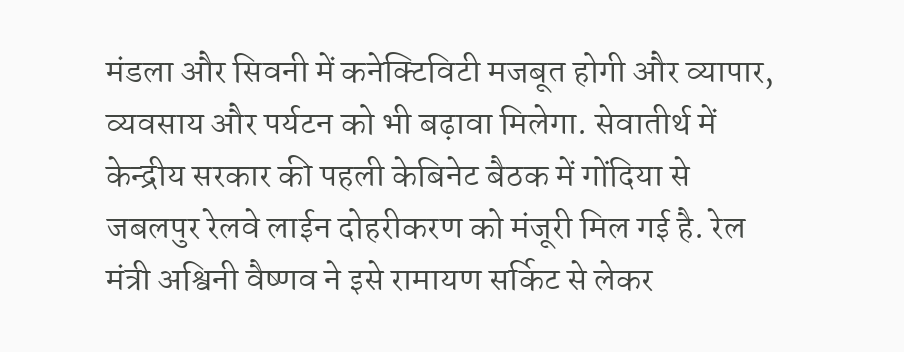मंडला और सिवनी में कनेक्टिविटी मजबूत होगी और व्यापार, व्यवसाय और पर्यटन को भी बढ़ावा मिलेगा. सेवातीर्थ में केन्द्रीय सरकार की पहली केबिनेट बैठक में गोंदिया से जबलपुर रेलवे लाईन दोहरीकरण को मंजूरी मिल गई है. रेल मंत्री अश्विनी वैष्णव ने इसे रामायण सर्किट से लेकर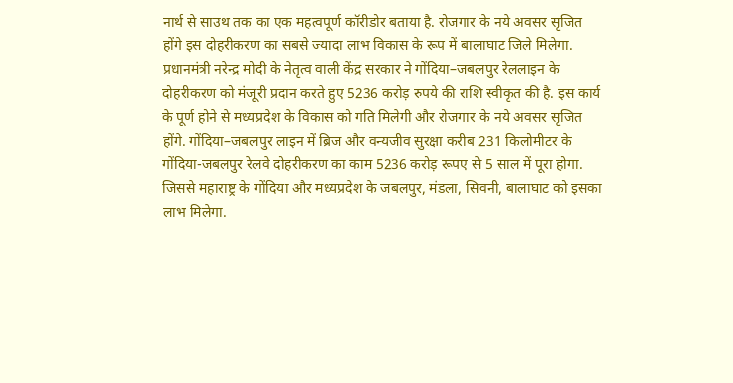नार्थ से साउथ तक का एक महत्वपूर्ण कॉरीडोर बताया है. रोजगार के नये अवसर सृजित होंगे इस दोहरीकरण का सबसे ज्यादा लाभ विकास के रूप में बालाघाट जिले मिलेगा. प्रधानमंत्री नरेन्द्र मोदी के नेतृत्व वाली केंद्र सरकार ने गोंदिया–जबलपुर रेललाइन के दोहरीकरण को मंजूरी प्रदान करते हुए 5236 करोड़ रुपये की राशि स्वीकृत की है. इस कार्य के पूर्ण होने से मध्यप्रदेश के विकास को गति मिलेगी और रोजगार के नये अवसर सृजित होंगे. गोंदिया–जबलपुर लाइन में ब्रिज और वन्यजीव सुरक्षा करीब 231 किलोमीटर के गोंदिया-जबलपुर रेलवे दोहरीकरण का काम 5236 करोड़ रूपए से 5 साल में पूरा होगा. जिससे महाराष्ट्र के गोंदिया और मध्यप्रदेश के जबलपुर, मंडला, सिवनी, बालाघाट को इसका लाभ मिलेगा.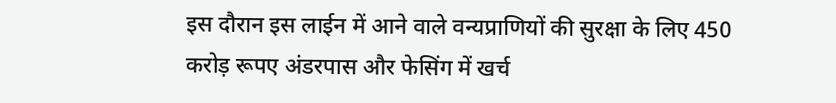इस दौरान इस लाईन में आने वाले वन्यप्राणियों की सुरक्षा के लिए 450 करोड़ रूपए अंडरपास और फेसिंग में खर्च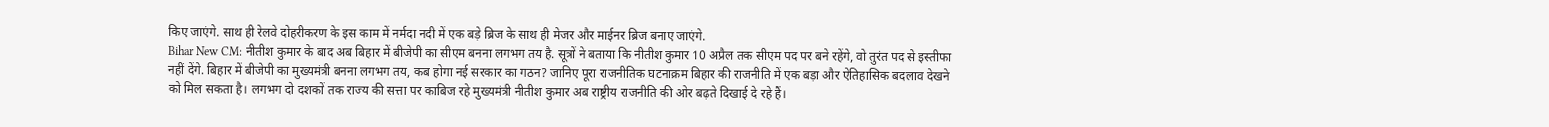किए जाएंगे. साथ ही रेलवे दोहरीकरण के इस काम में नर्मदा नदी में एक बड़े ब्रिज के साथ ही मेजर और माईनर ब्रिज बनाए जाएंगे.
Bihar New CM: नीतीश कुमार के बाद अब बिहार में बीजेपी का सीएम बनना लगभग तय है. सूत्रों ने बताया कि नीतीश कुमार 10 अप्रैल तक सीएम पद पर बने रहेंगे, वो तुरंत पद से इस्तीफा नहीं देंगे. बिहार में बीजेपी का मुख्यमंत्री बनना लगभग तय, कब होगा नई सरकार का गठन? जानिए पूरा राजनीतिक घटनाक्रम बिहार की राजनीति में एक बड़ा और ऐतिहासिक बदलाव देखने को मिल सकता है। लगभग दो दशकों तक राज्य की सत्ता पर काबिज रहे मुख्यमंत्री नीतीश कुमार अब राष्ट्रीय राजनीति की ओर बढ़ते दिखाई दे रहे हैं।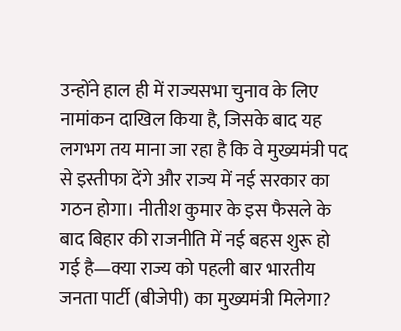उन्होंने हाल ही में राज्यसभा चुनाव के लिए नामांकन दाखिल किया है, जिसके बाद यह लगभग तय माना जा रहा है कि वे मुख्यमंत्री पद से इस्तीफा देंगे और राज्य में नई सरकार का गठन होगा। नीतीश कुमार के इस फैसले के बाद बिहार की राजनीति में नई बहस शुरू हो गई है—क्या राज्य को पहली बार भारतीय जनता पार्टी (बीजेपी) का मुख्यमंत्री मिलेगा?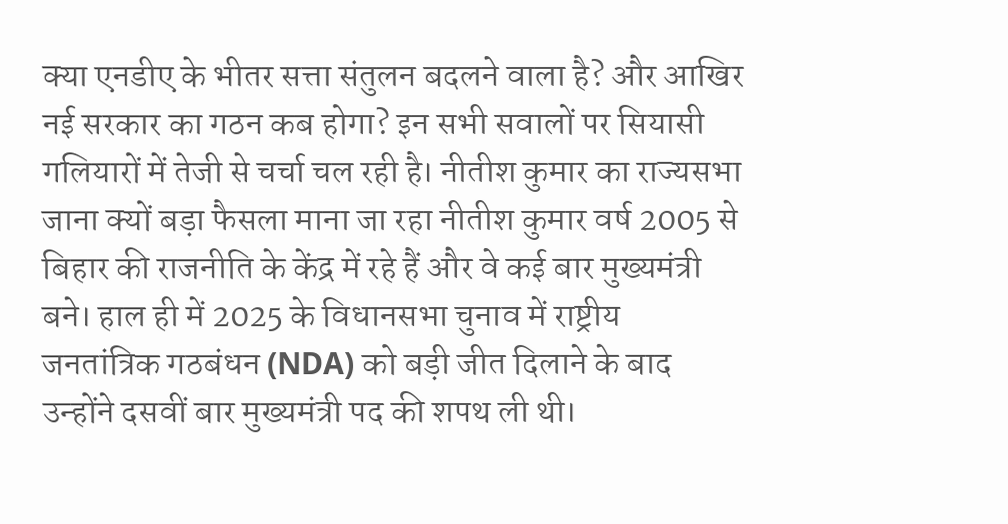क्या एनडीए के भीतर सत्ता संतुलन बदलने वाला है? और आखिर नई सरकार का गठन कब होगा? इन सभी सवालों पर सियासी गलियारों में तेजी से चर्चा चल रही है। नीतीश कुमार का राज्यसभा जाना क्यों बड़ा फैसला माना जा रहा नीतीश कुमार वर्ष 2005 से बिहार की राजनीति के केंद्र में रहे हैं और वे कई बार मुख्यमंत्री बने। हाल ही में 2025 के विधानसभा चुनाव में राष्ट्रीय जनतांत्रिक गठबंधन (NDA) को बड़ी जीत दिलाने के बाद उन्होंने दसवीं बार मुख्यमंत्री पद की शपथ ली थी।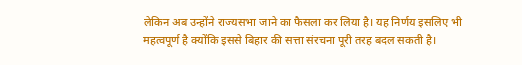लेकिन अब उन्होंने राज्यसभा जाने का फैसला कर लिया है। यह निर्णय इसलिए भी महत्वपूर्ण है क्योंकि इससे बिहार की सत्ता संरचना पूरी तरह बदल सकती है।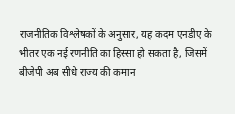राजनीतिक विश्लेषकों के अनुसार, यह कदम एनडीए के भीतर एक नई रणनीति का हिस्सा हो सकता है, जिसमें बीजेपी अब सीधे राज्य की कमान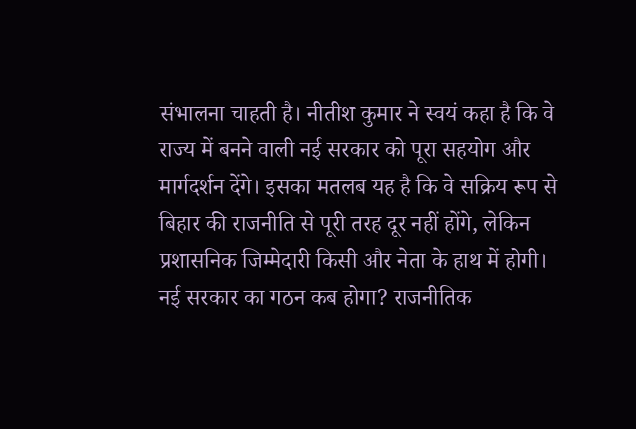संभालना चाहती है। नीतीश कुमार ने स्वयं कहा है कि वे राज्य में बनने वाली नई सरकार को पूरा सहयोग और मार्गदर्शन देंगे। इसका मतलब यह है कि वे सक्रिय रूप से बिहार की राजनीति से पूरी तरह दूर नहीं होंगे, लेकिन प्रशासनिक जिम्मेदारी किसी और नेता के हाथ में होगी। नई सरकार का गठन कब होगा? राजनीतिक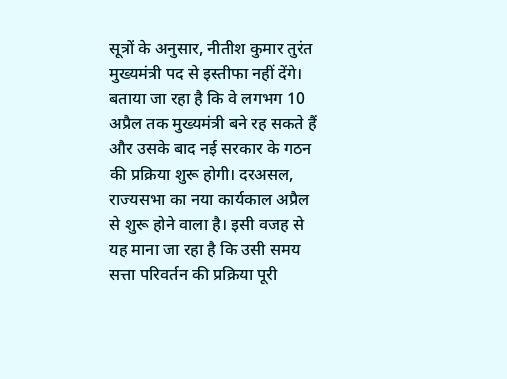सूत्रों के अनुसार, नीतीश कुमार तुरंत मुख्यमंत्री पद से इस्तीफा नहीं देंगे। बताया जा रहा है कि वे लगभग 10 अप्रैल तक मुख्यमंत्री बने रह सकते हैं और उसके बाद नई सरकार के गठन की प्रक्रिया शुरू होगी। दरअसल, राज्यसभा का नया कार्यकाल अप्रैल से शुरू होने वाला है। इसी वजह से यह माना जा रहा है कि उसी समय सत्ता परिवर्तन की प्रक्रिया पूरी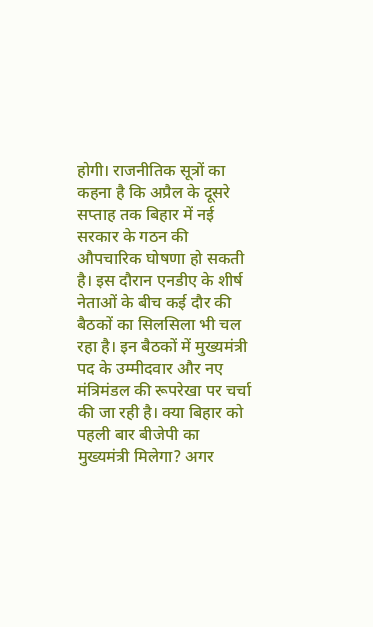होगी। राजनीतिक सूत्रों का कहना है कि अप्रैल के दूसरे सप्ताह तक बिहार में नई सरकार के गठन की औपचारिक घोषणा हो सकती है। इस दौरान एनडीए के शीर्ष नेताओं के बीच कई दौर की बैठकों का सिलसिला भी चल रहा है। इन बैठकों में मुख्यमंत्री पद के उम्मीदवार और नए मंत्रिमंडल की रूपरेखा पर चर्चा की जा रही है। क्या बिहार को पहली बार बीजेपी का मुख्यमंत्री मिलेगा? अगर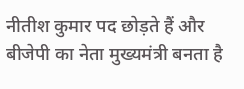नीतीश कुमार पद छोड़ते हैं और बीजेपी का नेता मुख्यमंत्री बनता है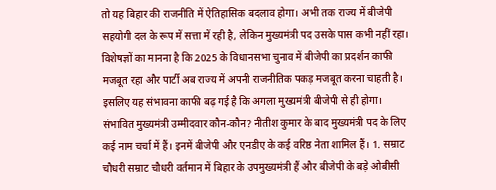तो यह बिहार की राजनीति में ऐतिहासिक बदलाव होगा। अभी तक राज्य में बीजेपी सहयोगी दल के रूप में सत्ता में रही है, लेकिन मुख्यमंत्री पद उसके पास कभी नहीं रहा। विशेषज्ञों का मानना है कि 2025 के विधानसभा चुनाव में बीजेपी का प्रदर्शन काफी मजबूत रहा और पार्टी अब राज्य में अपनी राजनीतिक पकड़ मजबूत करना चाहती है। इसलिए यह संभावना काफी बढ़ गई है कि अगला मुख्यमंत्री बीजेपी से ही होगा। संभावित मुख्यमंत्री उम्मीदवार कौन-कौन? नीतीश कुमार के बाद मुख्यमंत्री पद के लिए कई नाम चर्चा में हैं। इनमें बीजेपी और एनडीए के कई वरिष्ठ नेता शामिल हैं। 1. सम्राट चौधरी सम्राट चौधरी वर्तमान में बिहार के उपमुख्यमंत्री हैं और बीजेपी के बड़े ओबीसी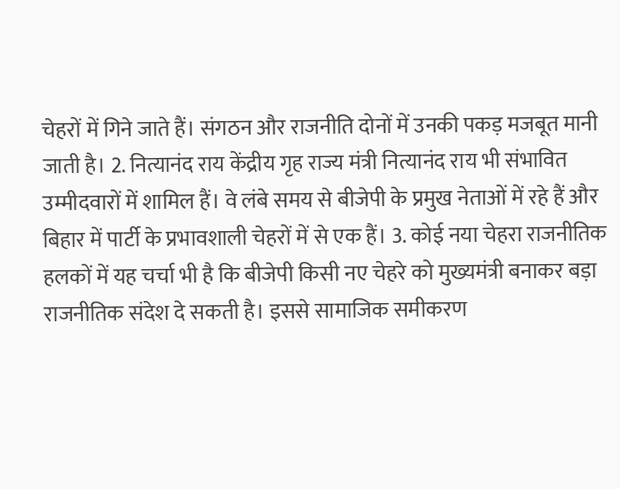चेहरों में गिने जाते हैं। संगठन और राजनीति दोनों में उनकी पकड़ मजबूत मानी जाती है। 2. नित्यानंद राय केंद्रीय गृह राज्य मंत्री नित्यानंद राय भी संभावित उम्मीदवारों में शामिल हैं। वे लंबे समय से बीजेपी के प्रमुख नेताओं में रहे हैं और बिहार में पार्टी के प्रभावशाली चेहरों में से एक हैं। 3. कोई नया चेहरा राजनीतिक हलकों में यह चर्चा भी है कि बीजेपी किसी नए चेहरे को मुख्यमंत्री बनाकर बड़ा राजनीतिक संदेश दे सकती है। इससे सामाजिक समीकरण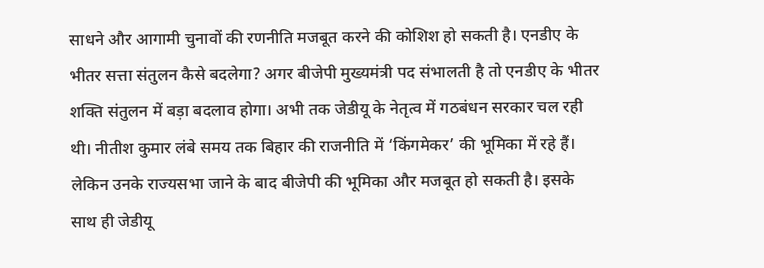साधने और आगामी चुनावों की रणनीति मजबूत करने की कोशिश हो सकती है। एनडीए के भीतर सत्ता संतुलन कैसे बदलेगा? अगर बीजेपी मुख्यमंत्री पद संभालती है तो एनडीए के भीतर शक्ति संतुलन में बड़ा बदलाव होगा। अभी तक जेडीयू के नेतृत्व में गठबंधन सरकार चल रही थी। नीतीश कुमार लंबे समय तक बिहार की राजनीति में ‘किंगमेकर’ की भूमिका में रहे हैं। लेकिन उनके राज्यसभा जाने के बाद बीजेपी की भूमिका और मजबूत हो सकती है। इसके साथ ही जेडीयू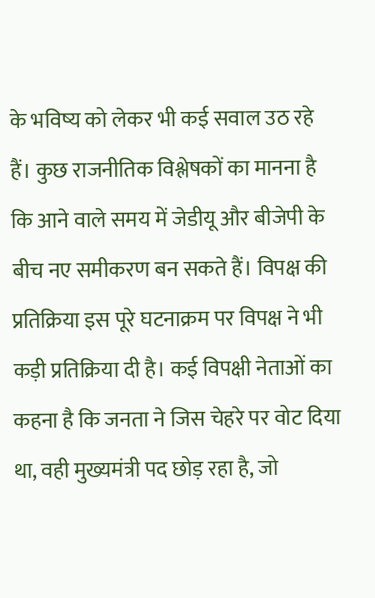के भविष्य को लेकर भी कई सवाल उठ रहे हैं। कुछ राजनीतिक विश्लेषकों का मानना है कि आने वाले समय में जेडीयू और बीजेपी के बीच नए समीकरण बन सकते हैं। विपक्ष की प्रतिक्रिया इस पूरे घटनाक्रम पर विपक्ष ने भी कड़ी प्रतिक्रिया दी है। कई विपक्षी नेताओं का कहना है कि जनता ने जिस चेहरे पर वोट दिया था, वही मुख्यमंत्री पद छोड़ रहा है, जो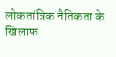लोकतांत्रिक नैतिकता के खिलाफ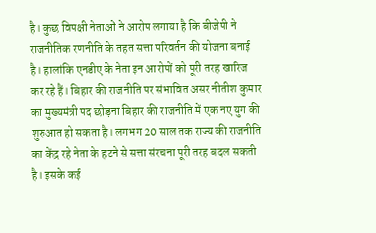है। कुछ विपक्षी नेताओं ने आरोप लगाया है कि बीजेपी ने राजनीतिक रणनीति के तहत सत्ता परिवर्तन की योजना बनाई है। हालांकि एनडीए के नेता इन आरोपों को पूरी तरह खारिज कर रहे हैं। बिहार की राजनीति पर संभावित असर नीतीश कुमार का मुख्यमंत्री पद छोड़ना बिहार की राजनीति में एक नए युग की शुरुआत हो सकता है। लगभग 20 साल तक राज्य की राजनीति का केंद्र रहे नेता के हटने से सत्ता संरचना पूरी तरह बदल सकती है। इसके कई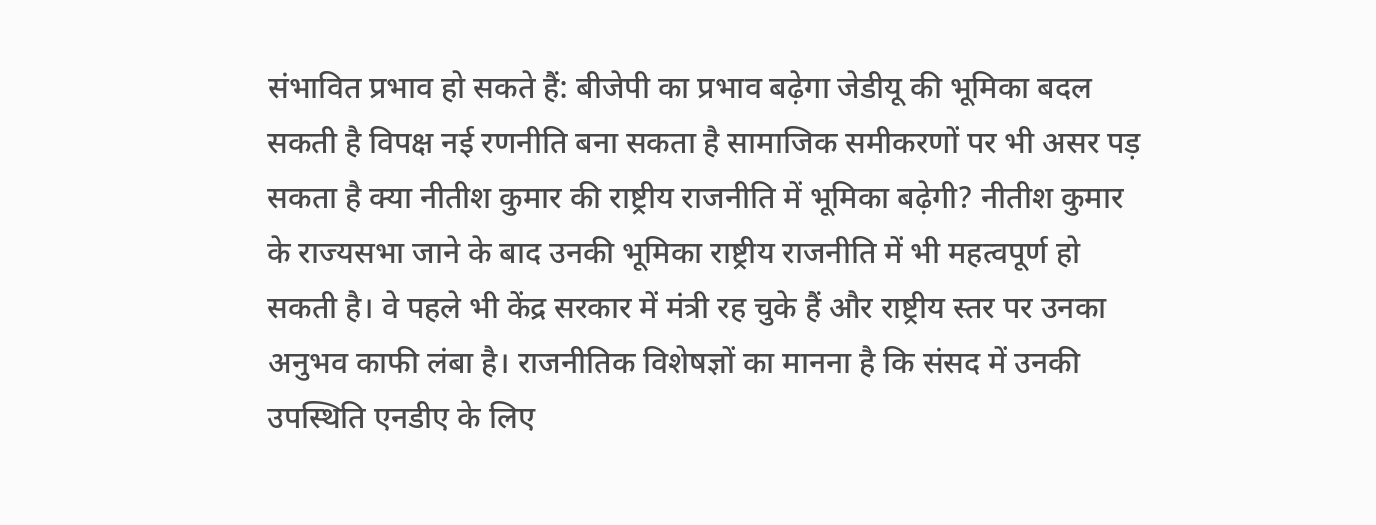संभावित प्रभाव हो सकते हैं: बीजेपी का प्रभाव बढ़ेगा जेडीयू की भूमिका बदल सकती है विपक्ष नई रणनीति बना सकता है सामाजिक समीकरणों पर भी असर पड़ सकता है क्या नीतीश कुमार की राष्ट्रीय राजनीति में भूमिका बढ़ेगी? नीतीश कुमार के राज्यसभा जाने के बाद उनकी भूमिका राष्ट्रीय राजनीति में भी महत्वपूर्ण हो सकती है। वे पहले भी केंद्र सरकार में मंत्री रह चुके हैं और राष्ट्रीय स्तर पर उनका अनुभव काफी लंबा है। राजनीतिक विशेषज्ञों का मानना है कि संसद में उनकी उपस्थिति एनडीए के लिए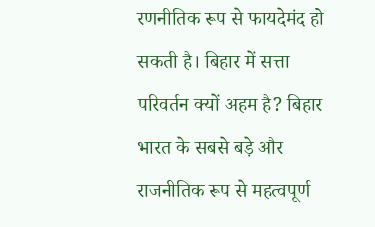रणनीतिक रूप से फायदेमंद हो सकती है। बिहार में सत्ता परिवर्तन क्यों अहम है? बिहार भारत के सबसे बड़े और राजनीतिक रूप से महत्वपूर्ण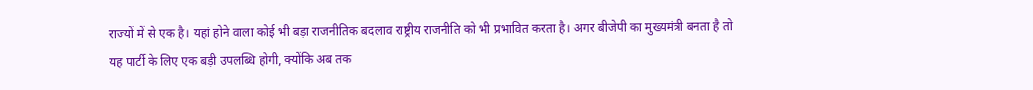राज्यों में से एक है। यहां होने वाला कोई भी बड़ा राजनीतिक बदलाव राष्ट्रीय राजनीति को भी प्रभावित करता है। अगर बीजेपी का मुख्यमंत्री बनता है तो यह पार्टी के लिए एक बड़ी उपलब्धि होगी, क्योंकि अब तक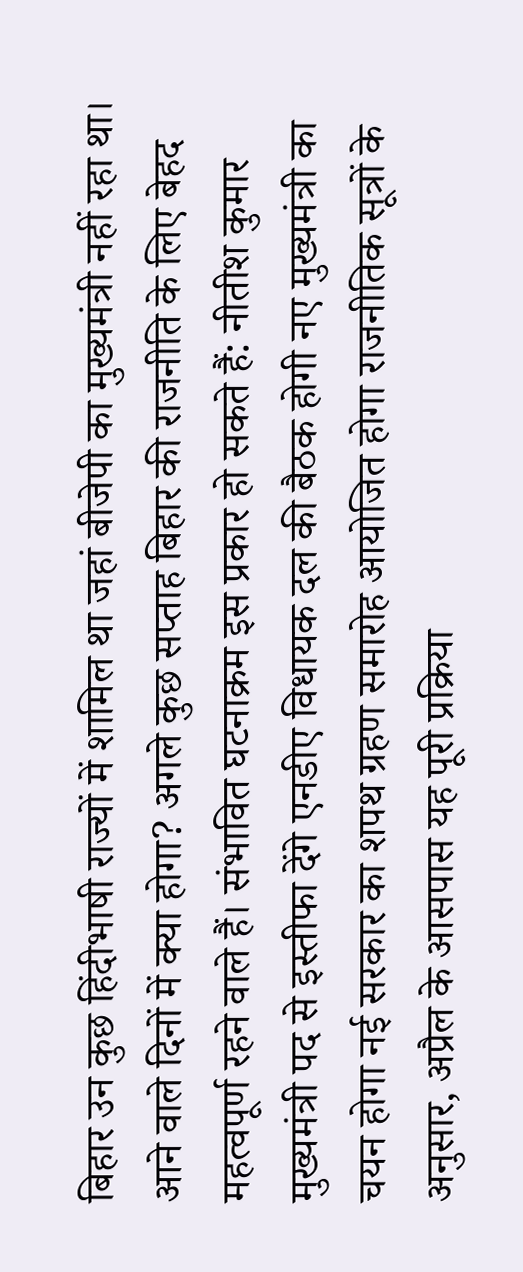बिहार उन कुछ हिंदीभाषी राज्यों में शामिल था जहां बीजेपी का मुख्यमंत्री नहीं रहा था। आने वाले दिनों में क्या होगा? अगले कुछ सप्ताह बिहार की राजनीति के लिए बेहद महत्वपूर्ण रहने वाले हैं। संभावित घटनाक्रम इस प्रकार हो सकते हैं: नीतीश कुमार मुख्यमंत्री पद से इस्तीफा देंगे एनडीए विधायक दल की बैठक होगी नए मुख्यमंत्री का चयन होगा नई सरकार का शपथ ग्रहण समारोह आयोजित होगा राजनीतिक सूत्रों के अनुसार, अप्रैल के आसपास यह पूरी प्रक्रिया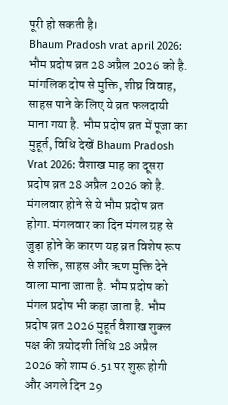पूरी हो सकती है।
Bhaum Pradosh vrat april 2026: भौम प्रदोष व्रत 28 अप्रैल 2026 को है. मांगलिक दोष से मुक्ति, शीघ्र विवाह, साहस पाने के लिए ये व्रत फलदायी माना गया है. भौम प्रदोष व्रत में पूजा का मुहूर्त, विधि देखें Bhaum Pradosh Vrat 2026: वैशाख माह का दूसरा प्रदोष व्रत 28 अप्रैल 2026 को है. मंगलवार होने से ये भौम प्रदोष व्रत होगा. मंगलवार का दिन मंगल ग्रह से जुड़ा होने के कारण यह व्रत विशेष रूप से शक्ति, साहस और ऋण मुक्ति देने वाला माना जाता है. भौम प्रदोष को मंगल प्रदोष भी कहा जाता है. भौम प्रदोष व्रत 2026 मुहूर्त वैशाख शुक्ल पक्ष की त्रयोदशी तिथि 28 अप्रैल 2026 को शाम 6.51 पर शुरू होगी और अगले दिन 29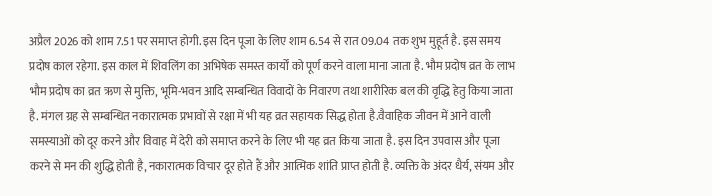अप्रैल 2026 को शाम 7.51 पर समाप्त होगी. इस दिन पूजा के लिए शाम 6.54 से रात 09.04 तक शुभ मुहूर्त है. इस समय प्रदोष काल रहेगा. इस काल में शिवलिंग का अभिषेक समस्त कार्यों को पूर्ण करने वाला माना जाता है. भौम प्रदोष व्रत के लाभ भौम प्रदोष का व्रत ऋण से मुक्ति, भूमि-भवन आदि सम्बन्धित विवादों के निवारण तथा शारीरिक बल की वृद्धि हेतु किया जाता है. मंगल ग्रह से सम्बन्धित नकारात्मक प्रभावों से रक्षा में भी यह व्रत सहायक सिद्ध होता है.वैवाहिक जीवन में आने वाली समस्याओं को दूर करने और विवाह में देरी को समाप्त करने के लिए भी यह व्रत किया जाता है. इस दिन उपवास और पूजा करने से मन की शुद्धि होती है, नकारात्मक विचार दूर होते हैं और आत्मिक शांति प्राप्त होती है. व्यक्ति के अंदर धैर्य, संयम और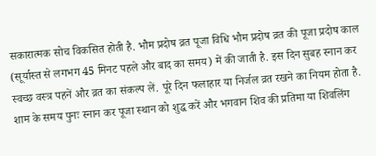सकारात्मक सोच विकसित होती है. भौम प्रदोष व्रत पूजा विधि भौम प्रदोष व्रत की पूजा प्रदोष काल (सूर्यास्त से लगभग 45 मिनट पहले और बाद का समय) में की जाती है. इस दिन सुबह स्नान कर स्वच्छ वस्त्र पहनें और व्रत का संकल्प लें. पूरे दिन फलाहार या निर्जल व्रत रखने का नियम होता है. शाम के समय पुनः स्नान कर पूजा स्थान को शुद्ध करें और भगवान शिव की प्रतिमा या शिवलिंग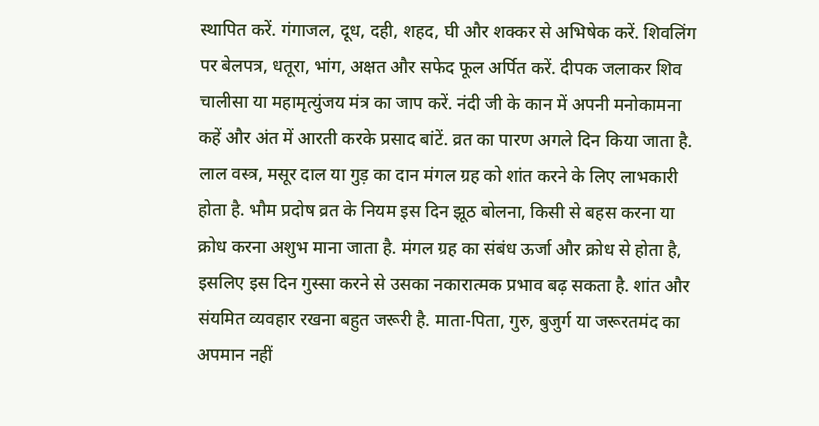स्थापित करें. गंगाजल, दूध, दही, शहद, घी और शक्कर से अभिषेक करें. शिवलिंग पर बेलपत्र, धतूरा, भांग, अक्षत और सफेद फूल अर्पित करें. दीपक जलाकर शिव चालीसा या महामृत्युंजय मंत्र का जाप करें. नंदी जी के कान में अपनी मनोकामना कहें और अंत में आरती करके प्रसाद बांटें. व्रत का पारण अगले दिन किया जाता है. लाल वस्त्र, मसूर दाल या गुड़ का दान मंगल ग्रह को शांत करने के लिए लाभकारी होता है. भौम प्रदोष व्रत के नियम इस दिन झूठ बोलना, किसी से बहस करना या क्रोध करना अशुभ माना जाता है. मंगल ग्रह का संबंध ऊर्जा और क्रोध से होता है, इसलिए इस दिन गुस्सा करने से उसका नकारात्मक प्रभाव बढ़ सकता है. शांत और संयमित व्यवहार रखना बहुत जरूरी है. माता-पिता, गुरु, बुजुर्ग या जरूरतमंद का अपमान नहीं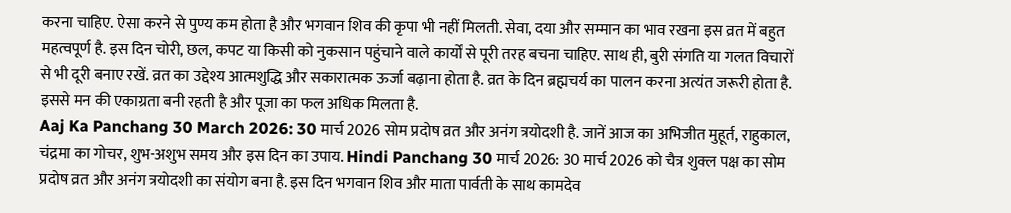करना चाहिए. ऐसा करने से पुण्य कम होता है और भगवान शिव की कृपा भी नहीं मिलती. सेवा, दया और सम्मान का भाव रखना इस व्रत में बहुत महत्वपूर्ण है. इस दिन चोरी, छल, कपट या किसी को नुकसान पहुंचाने वाले कार्यों से पूरी तरह बचना चाहिए. साथ ही, बुरी संगति या गलत विचारों से भी दूरी बनाए रखें. व्रत का उद्देश्य आत्मशुद्धि और सकारात्मक ऊर्जा बढ़ाना होता है. व्रत के दिन ब्रह्मचर्य का पालन करना अत्यंत जरूरी होता है. इससे मन की एकाग्रता बनी रहती है और पूजा का फल अधिक मिलता है.
Aaj Ka Panchang 30 March 2026: 30 मार्च 2026 सोम प्रदोष व्रत और अनंग त्रयोदशी है. जानें आज का अभिजीत मुहूर्त, राहुकाल, चंद्रमा का गोचर, शुभ-अशुभ समय और इस दिन का उपाय. Hindi Panchang 30 मार्च 2026: 30 मार्च 2026 को चैत्र शुक्ल पक्ष का सोम प्रदोष व्रत और अनंग त्रयोदशी का संयोग बना है. इस दिन भगवान शिव और माता पार्वती के साथ कामदेव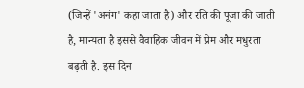(जिन्हें 'अनंग' कहा जाता है) और रति की पूजा की जाती है, मान्यता है इससे वैवाहिक जीवन में प्रेम और मधुरता बढ़ती है. इस दिन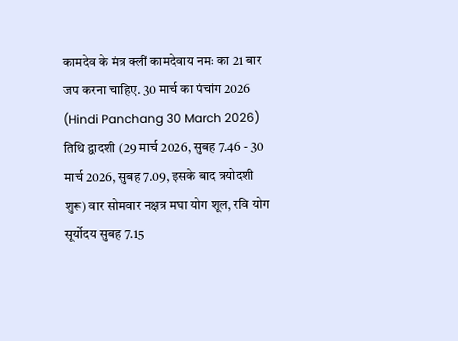कामदेव के मंत्र क्लीं कामदेवाय नमः का 21 बार जप करना चाहिए. 30 मार्च का पंचांग 2026 (Hindi Panchang 30 March 2026) तिथि द्वादशी (29 मार्च 2026, सुबह 7.46 - 30 मार्च 2026, सुबह 7.09, इसके बाद त्रयोदशी शुरू) वार सोमवार नक्षत्र मघा योग शूल, रवि योग सूर्योदय सुबह 7.15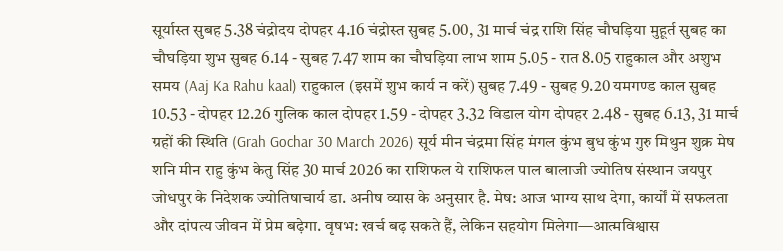सूर्यास्त सुबह 5.38 चंद्रोदय दोपहर 4.16 चंद्रोस्त सुबह 5.00, 31 मार्च चंद्र राशि सिंह चौघड़िया मुहूर्त सुबह का चौघड़िया शुभ सुबह 6.14 - सुबह 7.47 शाम का चौघड़िया लाभ शाम 5.05 - रात 8.05 राहुकाल और अशुभ समय (Aaj Ka Rahu kaal) राहुकाल (इसमें शुभ कार्य न करें) सुबह 7.49 - सुबह 9.20 यमगण्ड काल सुबह 10.53 - दोपहर 12.26 गुलिक काल दोपहर 1.59 - दोपहर 3.32 विडाल योग दोपहर 2.48 - सुबह 6.13, 31 मार्च ग्रहों की स्थिति (Grah Gochar 30 March 2026) सूर्य मीन चंद्रमा सिंह मंगल कुंभ बुध कुंभ गुरु मिथुन शुक्र मेष शनि मीन राहु कुंभ केतु सिंह 30 मार्च 2026 का राशिफल ये राशिफल पाल बालाजी ज्योतिष संस्थान जयपुर जोधपुर के निदेशक ज्योतिषाचार्य डा. अनीष व्यास के अनुसार है. मेष: आज भाग्य साथ देगा, कार्यों में सफलता और दांपत्य जीवन में प्रेम बढ़ेगा. वृषभ: खर्च बढ़ सकते हैं, लेकिन सहयोग मिलेगा—आत्मविश्वास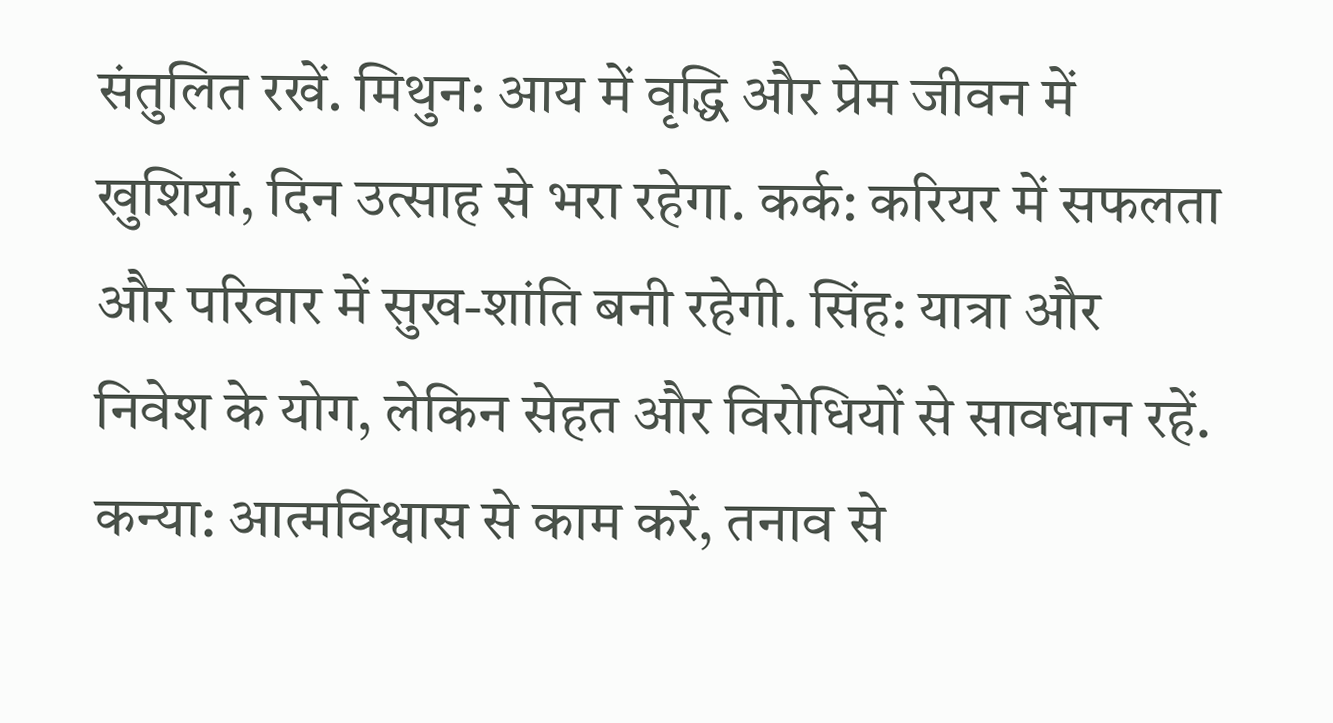संतुलित रखें. मिथुन: आय में वृद्धि और प्रेम जीवन में खुशियां, दिन उत्साह से भरा रहेगा. कर्क: करियर में सफलता और परिवार में सुख-शांति बनी रहेगी. सिंह: यात्रा और निवेश के योग, लेकिन सेहत और विरोधियों से सावधान रहें. कन्या: आत्मविश्वास से काम करें, तनाव से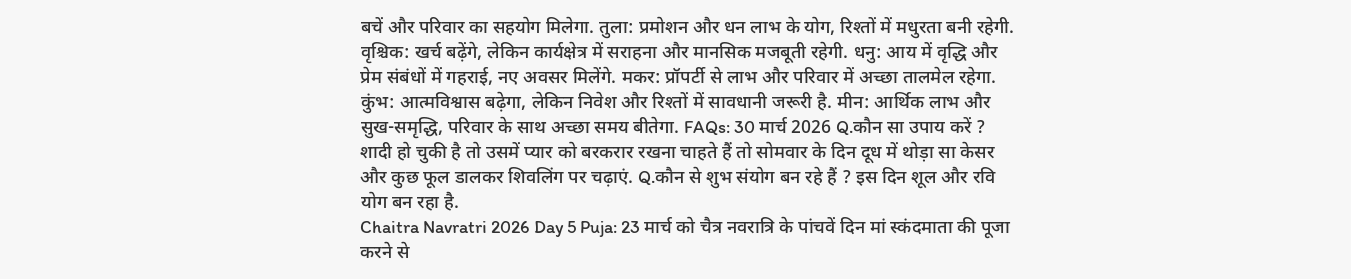बचें और परिवार का सहयोग मिलेगा. तुला: प्रमोशन और धन लाभ के योग, रिश्तों में मधुरता बनी रहेगी. वृश्चिक: खर्च बढ़ेंगे, लेकिन कार्यक्षेत्र में सराहना और मानसिक मजबूती रहेगी. धनु: आय में वृद्धि और प्रेम संबंधों में गहराई, नए अवसर मिलेंगे. मकर: प्रॉपर्टी से लाभ और परिवार में अच्छा तालमेल रहेगा. कुंभ: आत्मविश्वास बढ़ेगा, लेकिन निवेश और रिश्तों में सावधानी जरूरी है. मीन: आर्थिक लाभ और सुख-समृद्धि, परिवार के साथ अच्छा समय बीतेगा. FAQs: 30 मार्च 2026 Q.कौन सा उपाय करें ? शादी हो चुकी है तो उसमें प्यार को बरकरार रखना चाहते हैं तो सोमवार के दिन दूध में थोड़ा सा केसर और कुछ फूल डालकर शिवलिंग पर चढ़ाएं. Q.कौन से शुभ संयोग बन रहे हैं ? इस दिन शूल और रवि योग बन रहा है.
Chaitra Navratri 2026 Day 5 Puja: 23 मार्च को चैत्र नवरात्रि के पांचवें दिन मां स्कंदमाता की पूजा करने से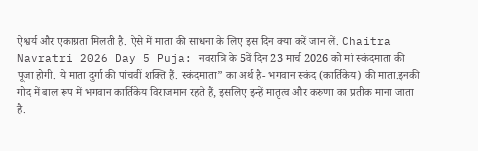ऐश्वर्य और एकाग्रता मिलती है. ऐसे में माता की साधना के लिए इस दिन क्या करें जान लें. Chaitra Navratri 2026 Day 5 Puja: नवरात्रि के 5वें दिन 23 मार्च 2026 को मां स्कंदमाता की पूजा होगी. ये माता दुर्गा की पांचवीं शक्ति हैं. स्कंदमाता” का अर्थ है- भगवान स्कंद (कार्तिकेय) की माता.इनकी गोद में बाल रूप में भगवान कार्तिकेय विराजमान रहते हैं, इसलिए इन्हें मातृत्व और करुणा का प्रतीक माना जाता है.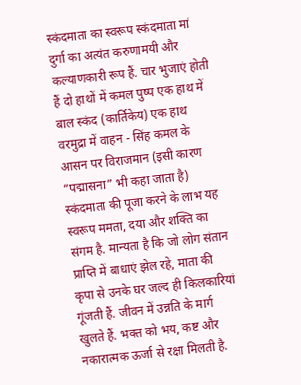स्कंदमाता का स्वरूप स्कंदमाता मां दुर्गा का अत्यंत करुणामयी और कल्याणकारी रूप हैं. चार भुजाएं होती हैं दो हाथों में कमल पुष्प एक हाथ में बाल स्कंद (कार्तिकेय) एक हाथ वरमुद्रा में वाहन - सिंह कमल के आसन पर विराजमान (इसी कारण “पद्मासना” भी कहा जाता है) स्कंदमाता की पूजा करने के लाभ यह स्वरूप ममता, दया और शक्ति का संगम है. मान्यता है कि जो लोग संतान प्राप्ति में बाधाएं झेल रहे, माता की कृपा से उनके घर जल्द ही किलकारियां गूंजती हैं. जीवन में उन्नति के मार्ग खुलते हैं. भक्त को भय, कष्ट और नकारात्मक ऊर्जा से रक्षा मिलती है.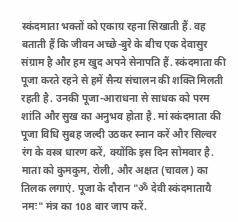स्कंदमाता भक्तों को एकाग्र रहना सिखाती हैं. वह बताती हैं कि जीवन अच्छे-बुरे के बीच एक देवासुर संग्राम है और हम खुद अपने सेनापति हैं. स्कंदमाता की पूजा करते रहने से हमें सैन्य संचालन की शक्ति मिलती रहती है. उनकी पूजा-आराधना से साधक को परम शांति और सुख का अनुभव होता है. मां स्कंदमाता की पूजा विधि सुबह जल्दी उठकर स्नान करें और सिल्वर रंग के वस्त्र धारण करें, क्योंकि इस दिन सोमवार है. माता को कुमकुम, रोली, और अक्षत (चावल) का तिलक लगाएं. पूजा के दौरान "ॐ देवी स्कंदमातायै नमः" मंत्र का 108 बार जाप करें.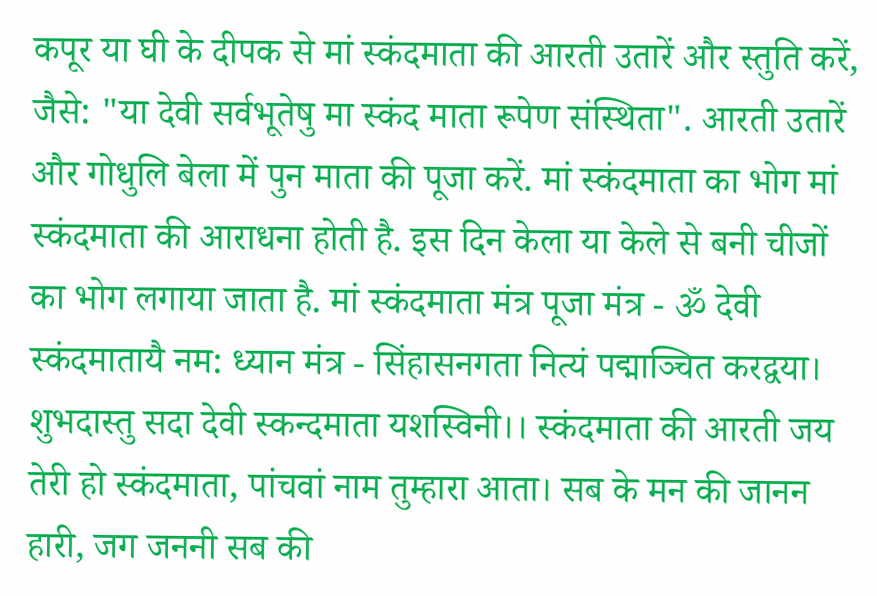कपूर या घी के दीपक से मां स्कंदमाता की आरती उतारें और स्तुति करें, जैसे: "या देवी सर्वभूतेषु मा स्कंद माता रूपेण संस्थिता". आरती उतारें और गोधुलि बेला में पुन माता की पूजा करें. मां स्कंदमाता का भोग मां स्कंदमाता की आराधना होती है. इस दिन केला या केले से बनी चीजों का भोग लगाया जाता है. मां स्कंदमाता मंत्र पूजा मंत्र - ॐ देवी स्कंदमातायै नम: ध्यान मंत्र - सिंहासनगता नित्यं पद्माञ्चित करद्वया। शुभदास्तु सदा देवी स्कन्दमाता यशस्विनी।। स्कंदमाता की आरती जय तेरी हो स्कंदमाता, पांचवां नाम तुम्हारा आता। सब के मन की जानन हारी, जग जननी सब की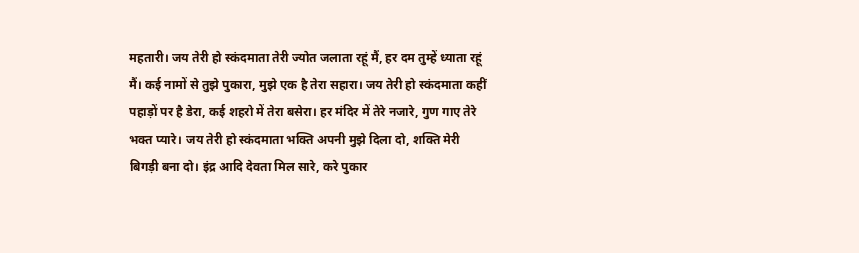महतारी। जय तेरी हो स्कंदमाता तेरी ज्योत जलाता रहूं मैं, हर दम तुम्हें ध्याता रहूं मैं। कई नामों से तुझे पुकारा, मुझे एक है तेरा सहारा। जय तेरी हो स्कंदमाता कहीं पहाड़ों पर है डेरा, कई शहरो में तेरा बसेरा। हर मंदिर में तेरे नजारे, गुण गाए तेरे भक्त प्यारे। जय तेरी हो स्कंदमाता भक्ति अपनी मुझे दिला दो, शक्ति मेरी बिगड़ी बना दो। इंद्र आदि देवता मिल सारे, करे पुकार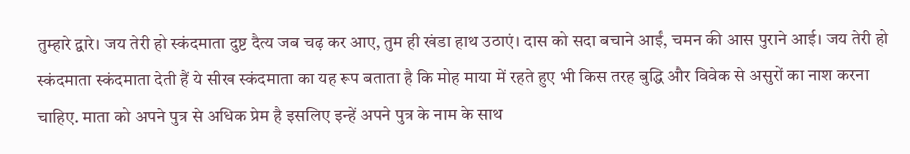तुम्हारे द्वारे। जय तेरी हो स्कंदमाता दुष्ट दैत्य जब चढ़ कर आए, तुम ही खंडा हाथ उठाएं। दास को सदा बचाने आईं, चमन की आस पुराने आई। जय तेरी हो स्कंदमाता स्कंदमाता देती हैं ये सीख स्कंदमाता का यह रूप बताता है कि मोह माया में रहते हुए भी किस तरह बुद्धि और विवेक से असुरों का नाश करना चाहिए. माता को अपने पुत्र से अधिक प्रेम है इसलिए इन्हें अपने पुत्र के नाम के साथ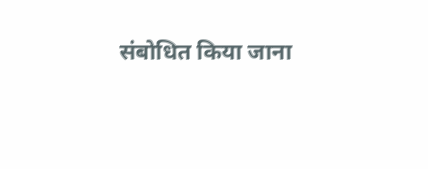संबोधित किया जाना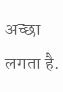अच्छा लगता है.